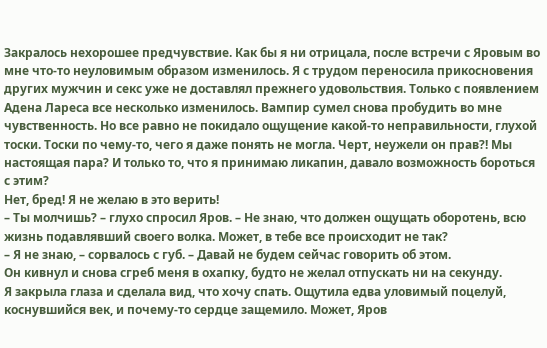Закралось нехорошее предчувствие. Как бы я ни отрицала, после встречи с Яровым во мне что-то неуловимым образом изменилось. Я с трудом переносила прикосновения других мужчин и секс уже не доставлял прежнего удовольствия. Только с появлением Адена Лареса все несколько изменилось. Вампир сумел снова пробудить во мне чувственность. Но все равно не покидало ощущение какой-то неправильности, глухой тоски. Тоски по чему-то, чего я даже понять не могла. Черт, неужели он прав?! Мы настоящая пара? И только то, что я принимаю ликапин, давало возможность бороться с этим?
Нет, бред! Я не желаю в это верить!
– Ты молчишь? – глухо спросил Яров. – Не знаю, что должен ощущать оборотень, всю жизнь подавлявший своего волка. Может, в тебе все происходит не так?
– Я не знаю, – сорвалось с губ. – Давай не будем сейчас говорить об этом.
Он кивнул и снова сгреб меня в охапку, будто не желал отпускать ни на секунду.
Я закрыла глаза и сделала вид, что хочу спать. Ощутила едва уловимый поцелуй, коснувшийся век, и почему-то сердце защемило. Может, Яров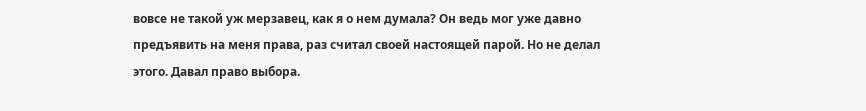вовсе не такой уж мерзавец, как я о нем думала? Он ведь мог уже давно предъявить на меня права, раз считал своей настоящей парой. Но не делал этого. Давал право выбора.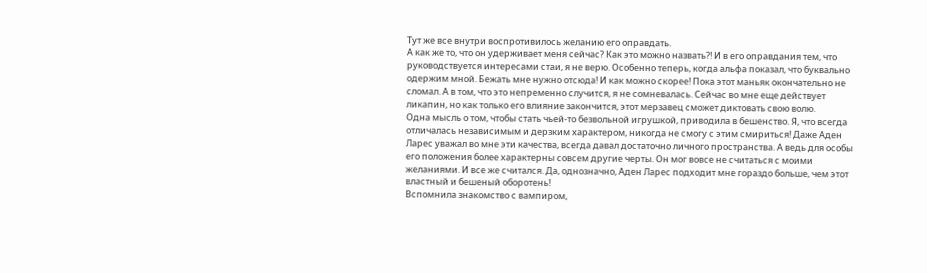Тут же все внутри воспротивилось желанию его оправдать.
А как же то, что он удерживает меня сейчас? Как это можно назвать?! И в его оправдания тем, что руководствуется интересами стаи, я не верю. Особенно теперь, когда альфа показал, что буквально одержим мной. Бежать мне нужно отсюда! И как можно скорее! Пока этот маньяк окончательно не сломал. А в том, что это непременно случится, я не сомневалась. Сейчас во мне еще действует ликапин, но как только его влияние закончится, этот мерзавец сможет диктовать свою волю.
Одна мысль о том, чтобы стать чьей-то безвольной игрушкой, приводила в бешенство. Я, что всегда отличалась независимым и дерзким характером, никогда не смогу с этим смириться! Даже Аден Ларес уважал во мне эти качества, всегда давал достаточно личного пространства. А ведь для особы его положения более характерны совсем другие черты. Он мог вовсе не считаться с моими желаниями. И все же считался. Да, однозначно, Аден Ларес подходит мне гораздо больше, чем этот властный и бешеный оборотень!
Вспомнила знакомство с вампиром,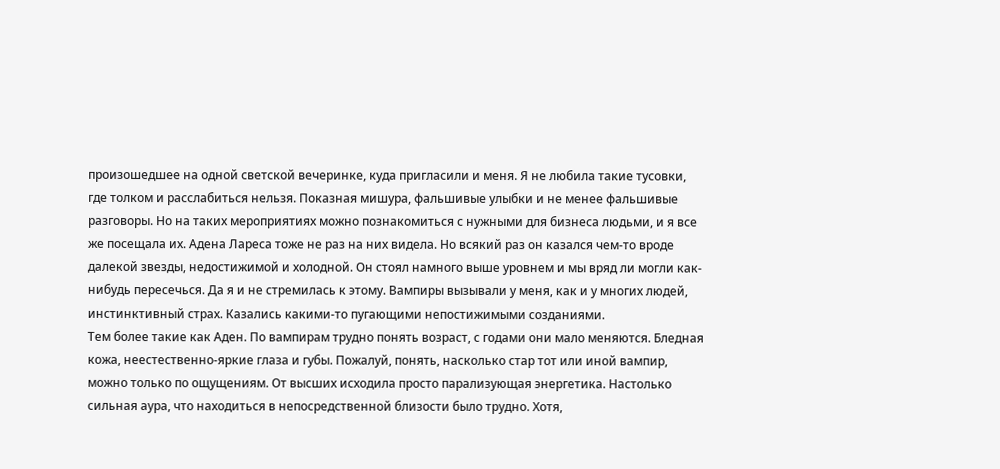произошедшее на одной светской вечеринке, куда пригласили и меня. Я не любила такие тусовки, где толком и расслабиться нельзя. Показная мишура, фальшивые улыбки и не менее фальшивые разговоры. Но на таких мероприятиях можно познакомиться с нужными для бизнеса людьми, и я все же посещала их. Адена Лареса тоже не раз на них видела. Но всякий раз он казался чем-то вроде далекой звезды, недостижимой и холодной. Он стоял намного выше уровнем и мы вряд ли могли как-нибудь пересечься. Да я и не стремилась к этому. Вампиры вызывали у меня, как и у многих людей, инстинктивный страх. Казались какими-то пугающими непостижимыми созданиями.
Тем более такие как Аден. По вампирам трудно понять возраст, с годами они мало меняются. Бледная кожа, неестественно-яркие глаза и губы. Пожалуй, понять, насколько стар тот или иной вампир, можно только по ощущениям. От высших исходила просто парализующая энергетика. Настолько сильная аура, что находиться в непосредственной близости было трудно. Хотя,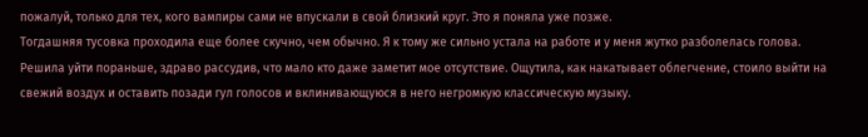пожалуй, только для тех, кого вампиры сами не впускали в свой близкий круг. Это я поняла уже позже.
Тогдашняя тусовка проходила еще более скучно, чем обычно. Я к тому же сильно устала на работе и у меня жутко разболелась голова. Решила уйти пораньше, здраво рассудив, что мало кто даже заметит мое отсутствие. Ощутила, как накатывает облегчение, стоило выйти на свежий воздух и оставить позади гул голосов и вклинивающуюся в него негромкую классическую музыку.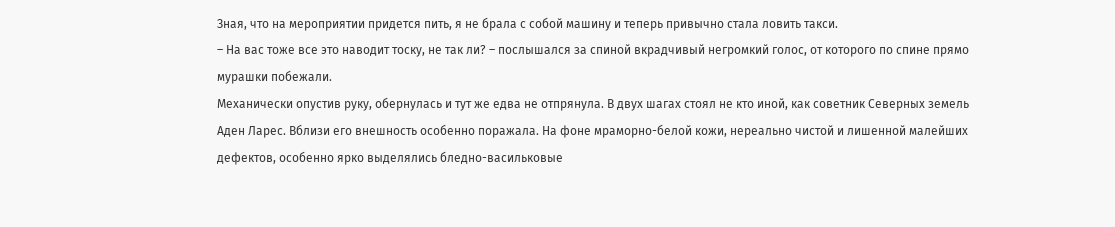Зная, что на мероприятии придется пить, я не брала с собой машину и теперь привычно стала ловить такси.
– На вас тоже все это наводит тоску, не так ли? – послышался за спиной вкрадчивый негромкий голос, от которого по спине прямо мурашки побежали.
Механически опустив руку, обернулась и тут же едва не отпрянула. В двух шагах стоял не кто иной, как советник Северных земель Аден Ларес. Вблизи его внешность особенно поражала. На фоне мраморно-белой кожи, нереально чистой и лишенной малейших дефектов, особенно ярко выделялись бледно-васильковые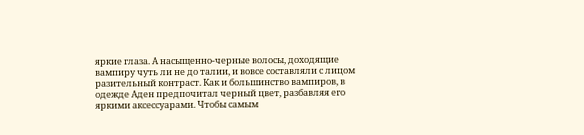яркие глаза. А насыщенно-черные волосы, доходящие вампиру чуть ли не до талии, и вовсе составляли с лицом разительный контраст. Как и большинство вампиров, в одежде Аден предпочитал черный цвет, разбавляя его яркими аксессуарами. Чтобы самым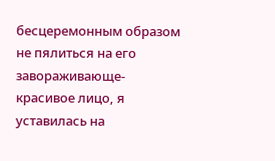бесцеремонным образом не пялиться на его завораживающе-красивое лицо, я уставилась на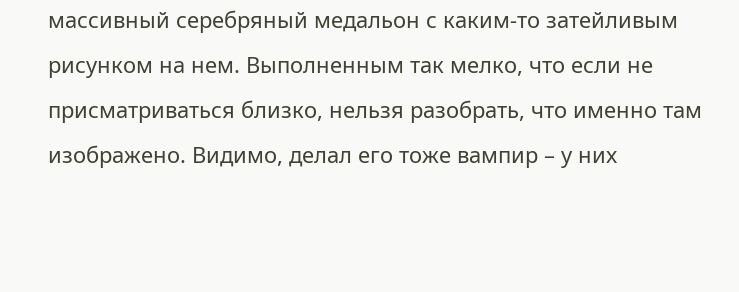массивный серебряный медальон с каким-то затейливым рисунком на нем. Выполненным так мелко, что если не присматриваться близко, нельзя разобрать, что именно там изображено. Видимо, делал его тоже вампир – у них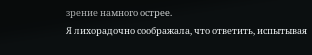зрение намного острее.
Я лихорадочно соображала, что ответить, испытывая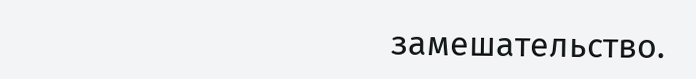замешательство.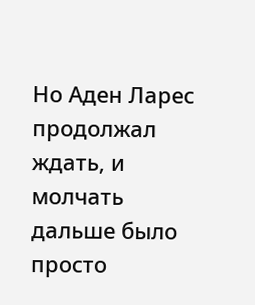Но Аден Ларес продолжал ждать, и молчать дальше было просто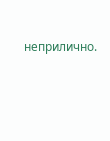неприлично.